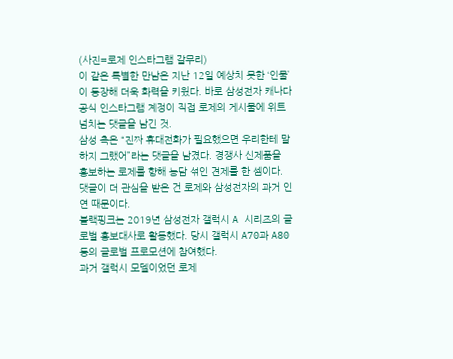(사진=로제 인스타그램 갈무리)
이 같은 특별한 만남은 지난 12일 예상치 못한 ‘인물’이 등장해 더욱 화력을 키웠다. 바로 삼성전자 캐나다 공식 인스타그램 계정이 직접 로제의 게시물에 위트 넘치는 댓글을 남긴 것.
삼성 측은 “진짜 휴대전화가 필요했으면 우리한테 말하지 그랬어”라는 댓글을 남겼다. 경쟁사 신제품을 홍보하는 로제를 향해 농담 섞인 견제를 한 셈이다.
댓글이 더 관심을 받은 건 로제와 삼성전자의 과거 인연 때문이다.
블랙핑크는 2019년 삼성전자 갤럭시 A 시리즈의 글로벌 홍보대사로 활동했다. 당시 갤럭시 A70과 A80 등의 글로벌 프로모션에 참여했다.
과거 갤럭시 모델이었던 로제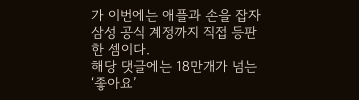가 이번에는 애플과 손을 잡자 삼성 공식 계정까지 직접 등판한 셈이다.
해당 댓글에는 18만개가 넘는 ‘좋아요’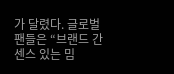가 달렸다. 글로벌 팬들은 “브랜드 간 센스 있는 밈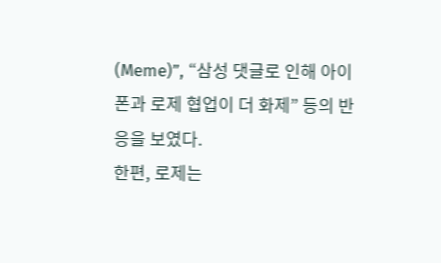(Meme)”, “삼성 댓글로 인해 아이폰과 로제 협업이 더 화제” 등의 반응을 보였다.
한편, 로제는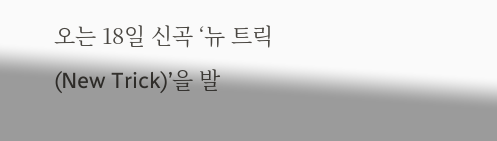오는 18일 신곡 ‘뉴 트릭(New Trick)’을 발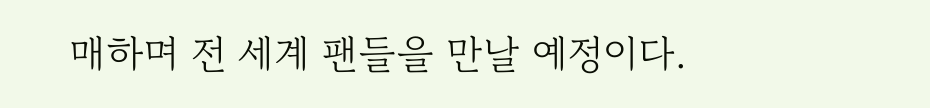매하며 전 세계 팬들을 만날 예정이다.